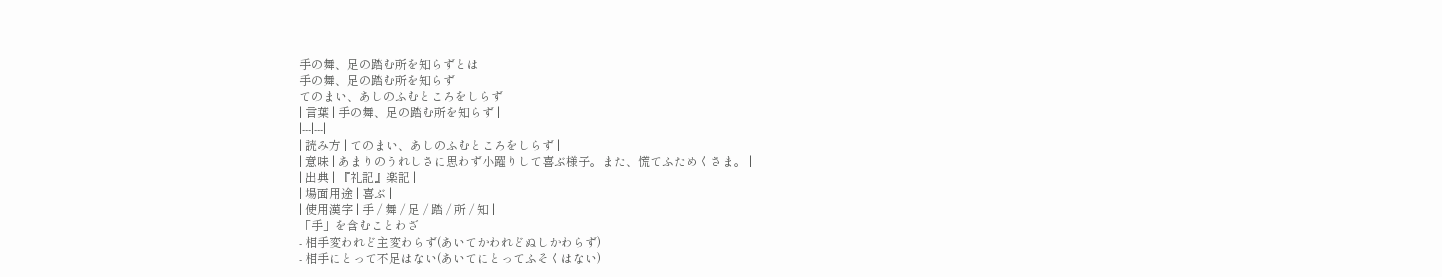手の舞、足の踏む所を知らずとは
手の舞、足の踏む所を知らず
てのまい、あしのふむところをしらず
| 言葉 | 手の舞、足の踏む所を知らず |
|---|---|
| 読み方 | てのまい、あしのふむところをしらず |
| 意味 | あまりのうれしさに思わず小躍りして喜ぶ様子。また、慌てふためくさま。 |
| 出典 | 『礼記』楽記 |
| 場面用途 | 喜ぶ |
| 使用漢字 | 手 / 舞 / 足 / 踏 / 所 / 知 |
「手」を含むことわざ
- 相手変われど主変わらず(あいてかわれどぬしかわらず)
- 相手にとって不足はない(あいてにとってふそくはない)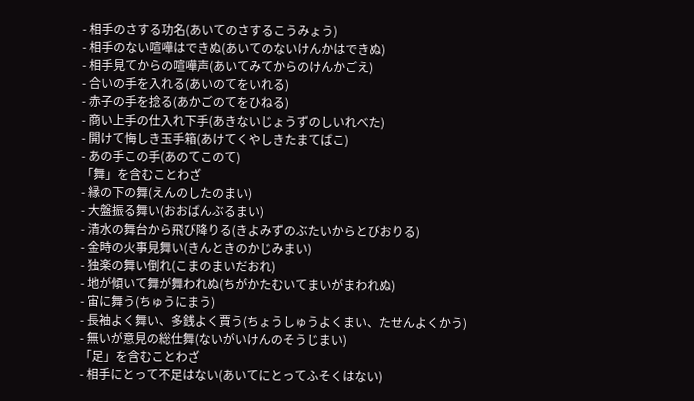- 相手のさする功名(あいてのさするこうみょう)
- 相手のない喧嘩はできぬ(あいてのないけんかはできぬ)
- 相手見てからの喧嘩声(あいてみてからのけんかごえ)
- 合いの手を入れる(あいのてをいれる)
- 赤子の手を捻る(あかごのてをひねる)
- 商い上手の仕入れ下手(あきないじょうずのしいれべた)
- 開けて悔しき玉手箱(あけてくやしきたまてばこ)
- あの手この手(あのてこのて)
「舞」を含むことわざ
- 縁の下の舞(えんのしたのまい)
- 大盤振る舞い(おおばんぶるまい)
- 清水の舞台から飛び降りる(きよみずのぶたいからとびおりる)
- 金時の火事見舞い(きんときのかじみまい)
- 独楽の舞い倒れ(こまのまいだおれ)
- 地が傾いて舞が舞われぬ(ちがかたむいてまいがまわれぬ)
- 宙に舞う(ちゅうにまう)
- 長袖よく舞い、多銭よく賈う(ちょうしゅうよくまい、たせんよくかう)
- 無いが意見の総仕舞(ないがいけんのそうじまい)
「足」を含むことわざ
- 相手にとって不足はない(あいてにとってふそくはない)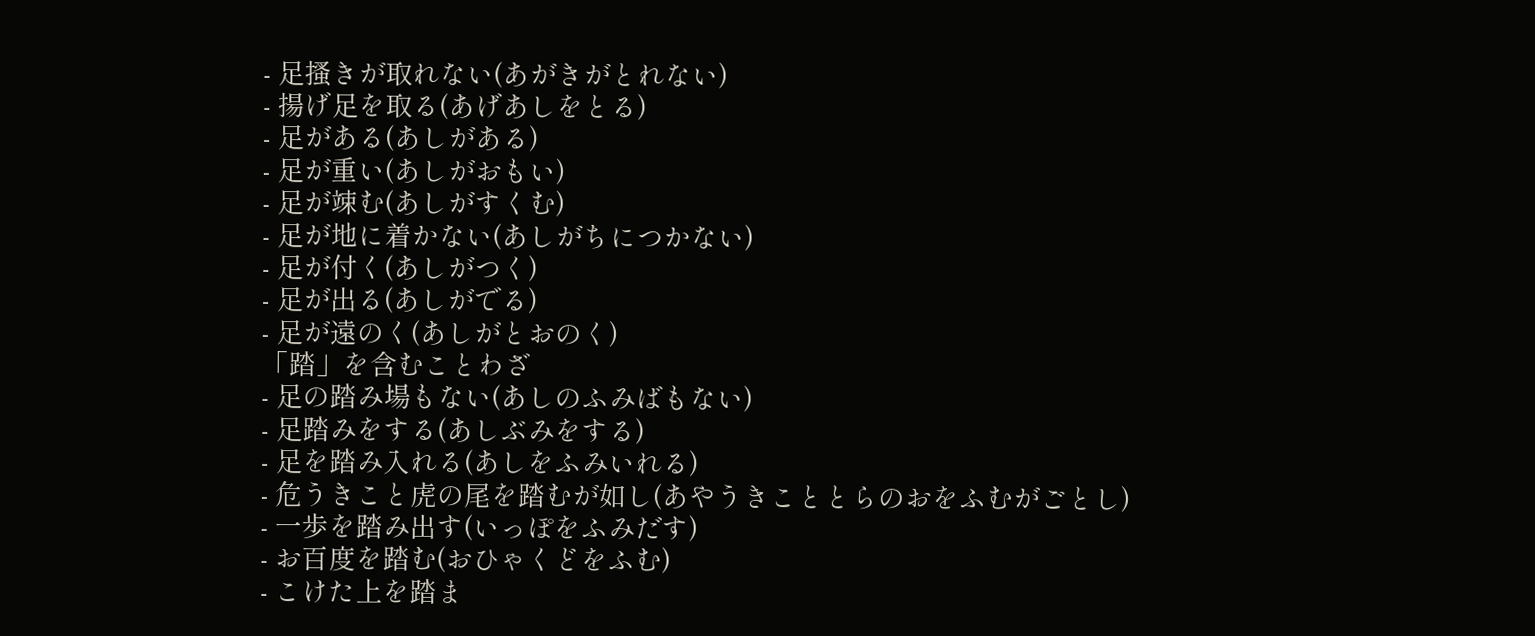- 足搔きが取れない(あがきがとれない)
- 揚げ足を取る(あげあしをとる)
- 足がある(あしがある)
- 足が重い(あしがおもい)
- 足が竦む(あしがすくむ)
- 足が地に着かない(あしがちにつかない)
- 足が付く(あしがつく)
- 足が出る(あしがでる)
- 足が遠のく(あしがとおのく)
「踏」を含むことわざ
- 足の踏み場もない(あしのふみばもない)
- 足踏みをする(あしぶみをする)
- 足を踏み入れる(あしをふみいれる)
- 危うきこと虎の尾を踏むが如し(あやうきこととらのおをふむがごとし)
- 一歩を踏み出す(いっぽをふみだす)
- お百度を踏む(おひゃくどをふむ)
- こけた上を踏ま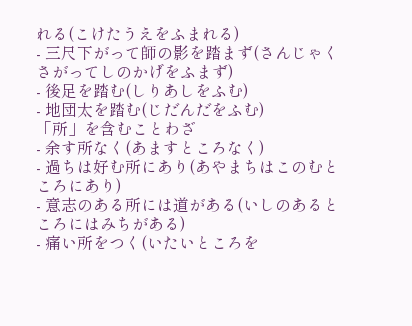れる(こけたうえをふまれる)
- 三尺下がって師の影を踏まず(さんじゃくさがってしのかげをふまず)
- 後足を踏む(しりあしをふむ)
- 地団太を踏む(じだんだをふむ)
「所」を含むことわざ
- 余す所なく(あますところなく)
- 過ちは好む所にあり(あやまちはこのむところにあり)
- 意志のある所には道がある(いしのあるところにはみちがある)
- 痛い所をつく(いたいところを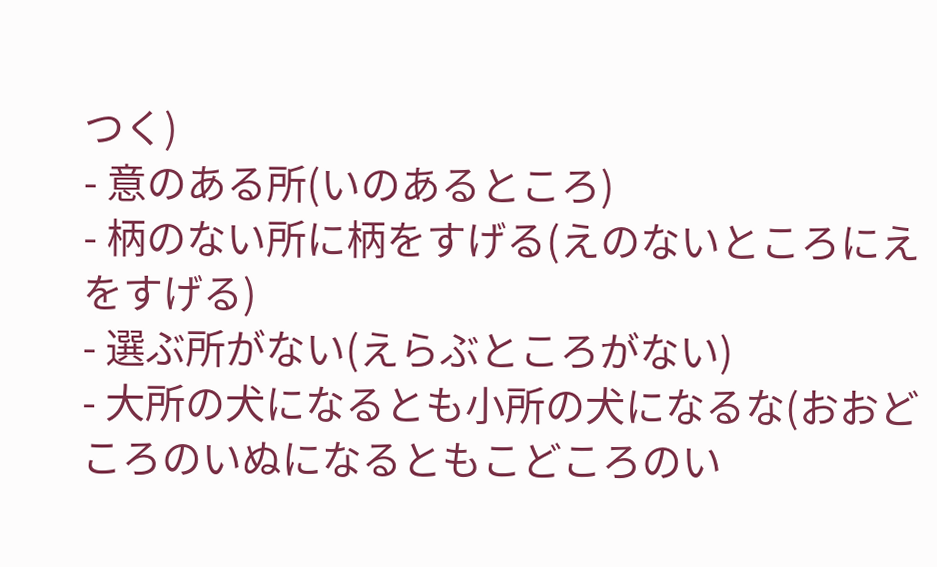つく)
- 意のある所(いのあるところ)
- 柄のない所に柄をすげる(えのないところにえをすげる)
- 選ぶ所がない(えらぶところがない)
- 大所の犬になるとも小所の犬になるな(おおどころのいぬになるともこどころのい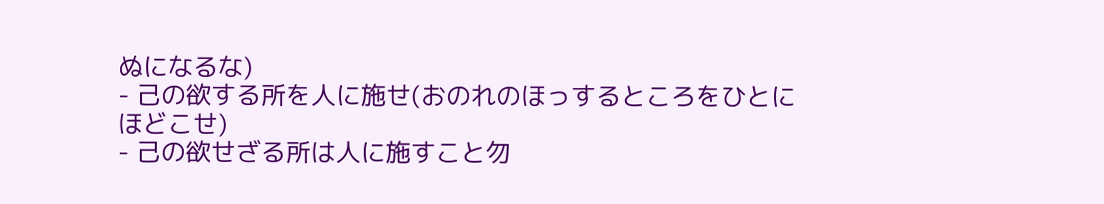ぬになるな)
- 己の欲する所を人に施せ(おのれのほっするところをひとにほどこせ)
- 己の欲せざる所は人に施すこと勿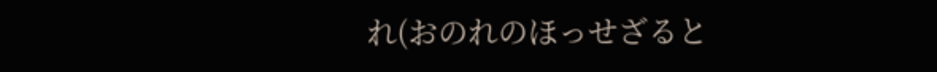れ(おのれのほっせざると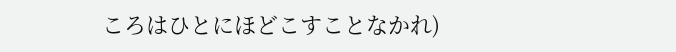ころはひとにほどこすことなかれ)